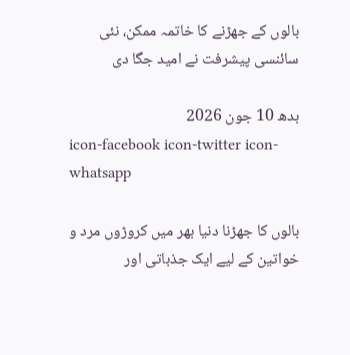بالوں کے جھڑنے کا خاتمہ ممکن، نئی سائنسی پیشرفت نے امید جگا دی

بدھ 10 جون 2026
icon-facebook icon-twitter icon-whatsapp

بالوں کا جھڑنا دنیا بھر میں کروڑوں مرد و خواتین کے لیے ایک جذباتی اور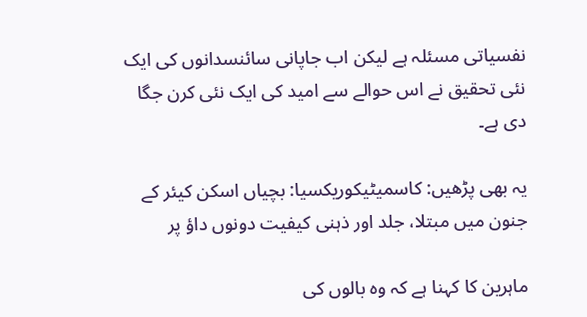نفسیاتی مسئلہ ہے لیکن اب جاپانی سائنسدانوں کی ایک نئی تحقیق نے اس حوالے سے امید کی ایک نئی کرن جگا دی ہے۔

یہ بھی پڑھیں: کاسمیٹیکوریکسیا: بچیاں اسکن کیئر کے جنون میں مبتلا، جلد اور ذہنی کیفیت دونوں داؤ پر

ماہرین کا کہنا ہے کہ وہ بالوں کی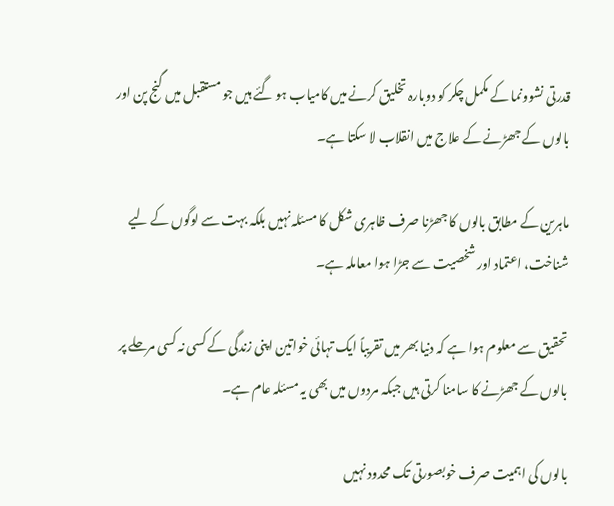قدرتی نشوونما کے مکمل چکر کو دوبارہ تخلیق کرنے میں کامیاب ہو گئے ہیں جو مستقبل میں گنج پن اور بالوں کے جھڑنے کے علاج میں انقلاب لا سکتا ہے۔

ماہرین کے مطابق بالوں کا جھڑنا صرف ظاہری شکل کا مسئلہ نہیں بلکہ بہت سے لوگوں کے لیے شناخت، اعتماد اور شخصیت سے جڑا ہوا معاملہ ہے۔

تحقیق سے معلوم ہوا ہے کہ دنیا بھر میں تقریباً ایک تہائی خواتین اپنی زندگی کے کسی نہ کسی مرحلے پر بالوں کے جھڑنے کا سامنا کرتی ہیں جبکہ مردوں میں بھی یہ مسئلہ عام ہے۔

بالوں کی اہمیت صرف خوبصورتی تک محدود نہیں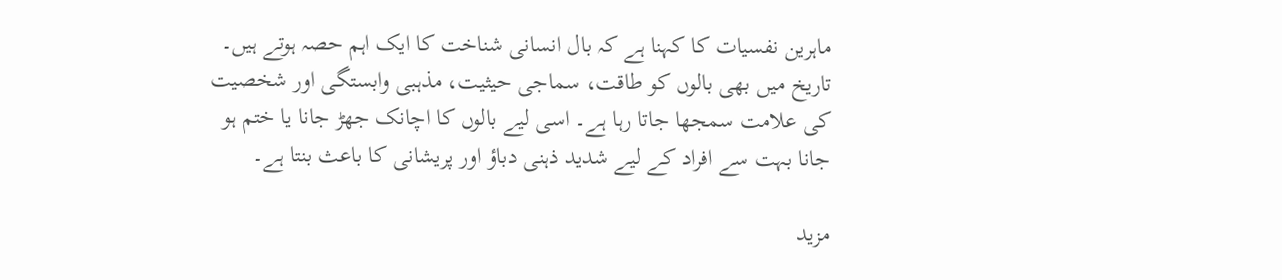ماہرین نفسیات کا کہنا ہے کہ بال انسانی شناخت کا ایک اہم حصہ ہوتے ہیں۔ تاریخ میں بھی بالوں کو طاقت، سماجی حیثیت، مذہبی وابستگی اور شخصیت کی علامت سمجھا جاتا رہا ہے۔ اسی لیے بالوں کا اچانک جھڑ جانا یا ختم ہو جانا بہت سے افراد کے لیے شدید ذہنی دباؤ اور پریشانی کا باعث بنتا ہے۔

مزید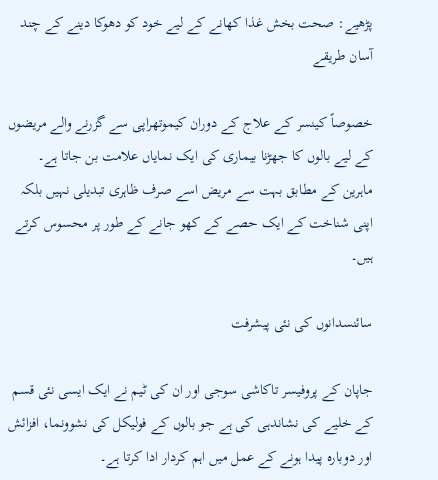پڑھیے: صحت بخش غذا کھانے کے لیے خود کو دھوکا دینے کے چند آسان طریقے

خصوصاً کینسر کے علاج کے دوران کیموتھراپی سے گزرنے والے مریضوں کے لیے بالوں کا جھڑنا بیماری کی ایک نمایاں علامت بن جاتا ہے۔ ماہرین کے مطابق بہت سے مریض اسے صرف ظاہری تبدیلی نہیں بلکہ اپنی شناخت کے ایک حصے کے کھو جانے کے طور پر محسوس کرتے ہیں۔

سائنسدانوں کی نئی پیشرفت

جاپان کے پروفیسر تاکاشی سوجی اور ان کی ٹیم نے ایک ایسی نئی قسم کے خلیے کی نشاندہی کی ہے جو بالوں کے فولیکل کی نشوونما، افزائش اور دوبارہ پیدا ہونے کے عمل میں اہم کردار ادا کرتا ہے۔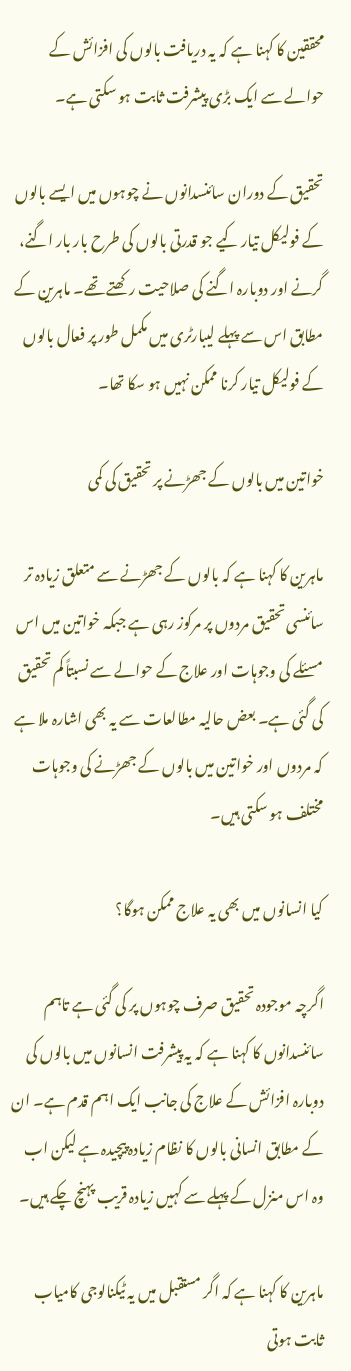محققین کا کہنا ہے کہ یہ دریافت بالوں کی افزائش کے حوالے سے ایک بڑی پیشرفت ثابت ہو سکتی ہے۔

تحقیق کے دوران سائنسدانوں نے چوہوں میں ایسے بالوں کے فولیکل تیار کیے جو قدرتی بالوں کی طرح بار بار اگنے، گرنے اور دوبارہ اگنے کی صلاحیت رکھتے تھے۔ ماہرین کے مطابق اس سے پہلے لیبارٹری میں مکمل طور پر فعال بالوں کے فولیکل تیار کرنا ممکن نہیں ہو سکا تھا۔

خواتین میں بالوں کے جھڑنے پر تحقیق کی کمی

ماہرین کا کہنا ہے کہ بالوں کے جھڑنے سے متعلق زیادہ تر سائنسی تحقیق مردوں پر مرکوز رہی ہے جبکہ خواتین میں اس مسئلے کی وجوہات اور علاج کے حوالے سے نسبتاً کم تحقیق کی گئی ہے۔ بعض حالیہ مطالعات سے یہ بھی اشارہ ملا ہے کہ مردوں اور خواتین میں بالوں کے جھڑنے کی وجوہات مختلف ہو سکتی ہیں۔

کیا انسانوں میں بھی یہ علاج ممکن ہوگا؟

اگرچہ موجودہ تحقیق صرف چوہوں پر کی گئی ہے تاہم سائنسدانوں کا کہنا ہے کہ یہ پیشرفت انسانوں میں بالوں کی دوبارہ افزائش کے علاج کی جانب ایک اہم قدم ہے۔ ان کے مطابق انسانی بالوں کا نظام زیادہ پیچیدہ ہے لیکن اب وہ اس منزل کے پہلے سے کہیں زیادہ قریب پہنچ چکے ہیں۔

ماہرین کا کہنا ہے کہ اگر مستقبل میں یہ ٹیکنالوجی کامیاب ثابت ہوتی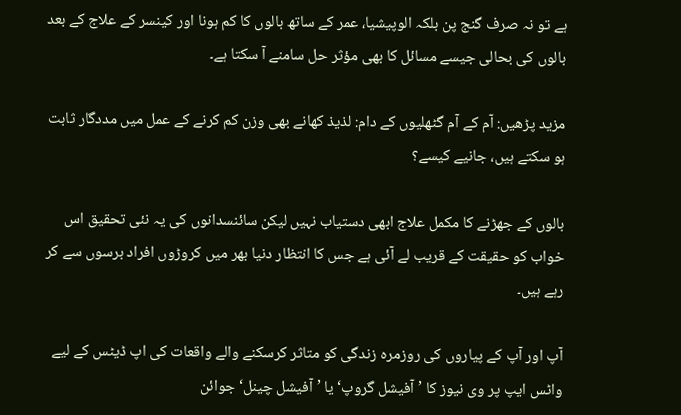ہے تو نہ صرف گنج پن بلکہ الوپیشیا، عمر کے ساتھ بالوں کا کم ہونا اور کینسر کے علاج کے بعد بالوں کی بحالی جیسے مسائل کا بھی مؤثر حل سامنے آ سکتا ہے۔

مزید پڑھیں: آم کے آم گٹھلیوں کے دام: لذیذ کھانے بھی وزن کم کرنے کے عمل میں مددگار ثابت ہو سکتے ہیں، جانیے کیسے؟

بالوں کے جھڑنے کا مکمل علاج ابھی دستیاب نہیں لیکن سائنسدانوں کی یہ نئی تحقیق اس خواب کو حقیقت کے قریب لے آئی ہے جس کا انتظار دنیا بھر میں کروڑوں افراد برسوں سے کر رہے ہیں۔

آپ اور آپ کے پیاروں کی روزمرہ زندگی کو متاثر کرسکنے والے واقعات کی اپ ڈیٹس کے لیے واٹس ایپ پر وی نیوز کا ’آفیشل گروپ‘ یا ’آفیشل چینل‘ جوائن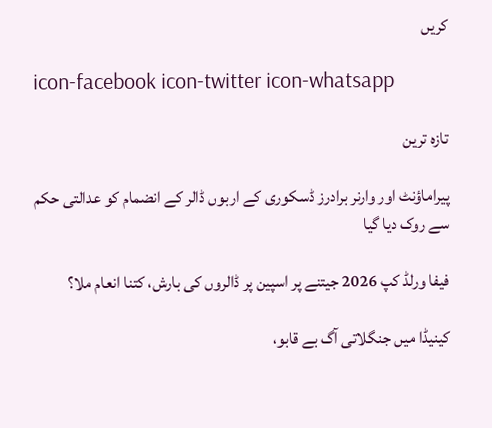کریں

icon-facebook icon-twitter icon-whatsapp

تازہ ترین

پیراماؤنٹ اور وارنر برادرز ڈسکوری کے اربوں ڈالر کے انضمام کو عدالتی حکم سے روک دیا گیا

فیفا ورلڈ کپ 2026 جیتنے پر اسپین پر ڈالروں کی بارش، کتنا انعام ملا؟

کینیڈا میں جنگلاتی آگ بے قابو،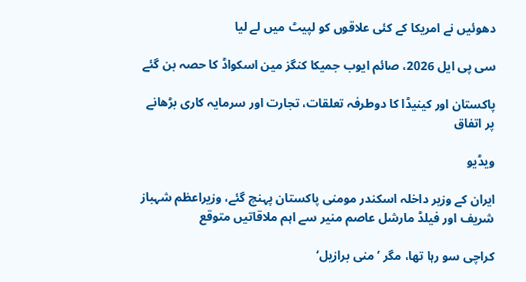دھوئیں نے امریکا کے کئی علاقوں کو لپیٹ میں لے لیا

سی پی ایل 2026، صائم ایوب جمیکا کنگز مین اسکواڈ کا حصہ بن گئے

پاکستان اور کینیڈا کا دوطرفہ تعلقات، تجارت اور سرمایہ کاری بڑھانے پر اتفاق

ویڈیو

ایران کے وزیر داخلہ اسکندر مومنی پاکستان پہنچ گئے، وزیراعظم شہباز شریف اور فیلڈ مارشل عاصم منیر سے اہم ملاقاتیں متوقع

کراچی سو رہا تھا، مگر ’منی برازیل‘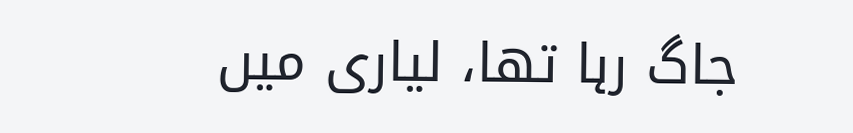جاگ رہا تھا، لیاری میں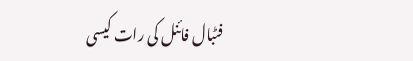فٹبال فائنل کی رات کیسی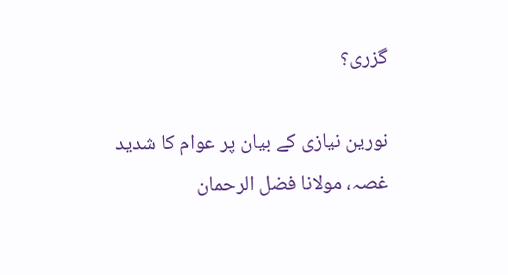گزری؟

نورین نیازی کے بیان پر عوام کا شدید غصہ، مولانا فضل الرحمان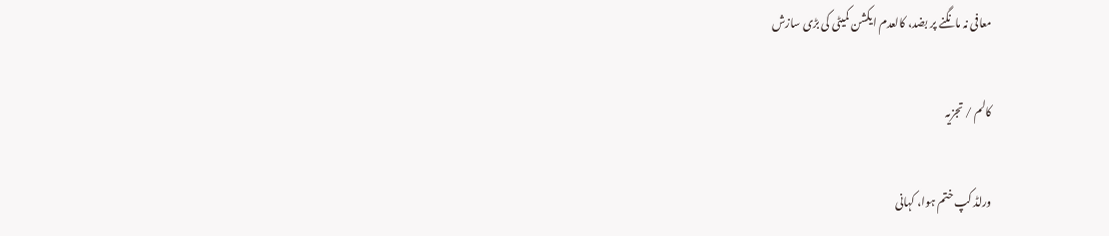معافی نہ مانگنے پر بضد، کالعدم ایکشن کمیٹی کی بڑی سازش

کالم / تجزیہ

ورلڈ کپ ختم ہوا، کہانی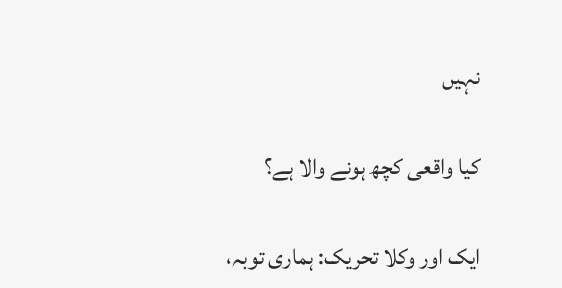نہیں

کیا واقعی کچھ ہونے والا ہے؟

ایک اور وکلا تحریک: ہماری توبہ،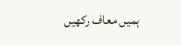ہمیں معاف رکھیں